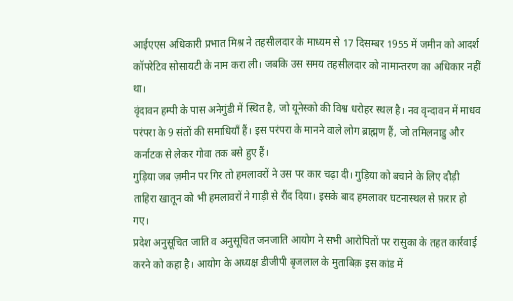आईएएस अधिकारी प्रभात मिश्र ने तहसीलदार के माध्यम से 17 दिसम्बर 1955 में जमीन को आदर्श कॉपरेटिव सोसायटी के नाम करा ली। जबकि उस समय तहसीलदार को नामान्तरण का अधिकार नहीं था।
वृंदावन हम्पी के पास अनेगुंडी में स्थित है, जो यूनेस्को की विश्व धरोहर स्थल है। नव वृन्दावन में माधव परंपरा के 9 संतों की समाधियाँ हैं। इस परंपरा के मानने वाले लोग ब्राह्मण हैं, जो तमिलनाडु और कर्नाटक से लेकर गोवा तक बसे हुए हैं।
गुड़िया जब ज़मीन पर गिर तो हमलावरों ने उस पर कार चढ़ा दी। गुड़िया को बचाने के लिए दौड़ी ताहिरा खातून को भी हमलावरों ने गाड़ी से रौंद दिया। इसके बाद हमलावर घटनास्थल से फ़रार हो गए।
प्रदेश अनुसूचित जाति व अनुसूचित जनजाति आयोग ने सभी आरोपितों पर रासुका के तहत कार्रवाई करने को कहा है। आयोग के अध्यक्ष डीजीपी बृजलाल के मुताबिक़ इस कांड में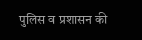पुलिस व प्रशासन की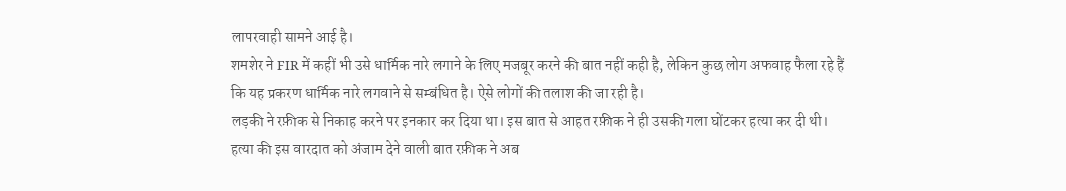लापरवाही सामने आई है।
शमशेर ने FIR में कहीं भी उसे धार्मिक नारे लगाने के लिए मजबूर करने की बात नहीं कही है, लेकिन कुछ लोग अफवाह फैला रहे हैं कि यह प्रकरण धार्मिक नारे लगवाने से सम्बंधित है। ऐसे लोगों की तलाश की जा रही है।
लड़की ने रफ़ीक से निकाह करने पर इनकार कर दिया था। इस बात से आहत रफ़ीक ने ही उसकी गला घोंटकर हत्या कर दी थी। हत्या की इस वारदात को अंजाम देने वाली बात रफ़ीक ने अब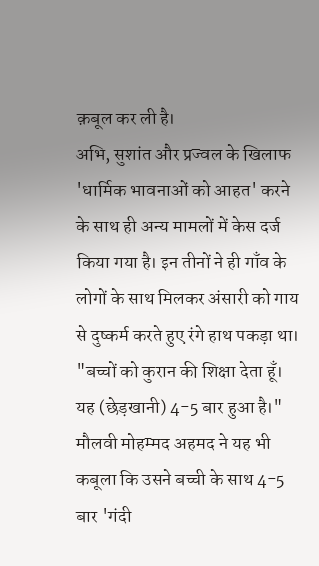क़बूल कर ली है।
अभि, सुशांत और प्रज्वल के खिलाफ 'धार्मिक भावनाओं को आहत' करने के साथ ही अन्य मामलों में केस दर्ज किया गया है। इन तीनों ने ही गाँव के लोगों के साथ मिलकर अंसारी को गाय से दुष्कर्म करते हुए रंगे हाथ पकड़ा था।
"बच्चों को कुरान की शिक्षा देता हूँ। यह (छेड़खानी) 4-5 बार हुआ है।" मौलवी मोहम्मद अहमद ने यह भी कबूला कि उसने बच्ची के साथ 4-5 बार 'गंदी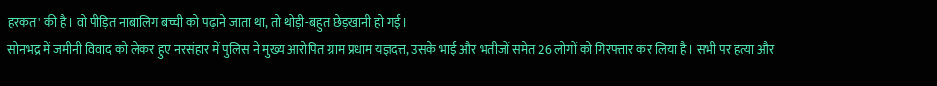हरकत' की है। वो पीड़ित नाबालिग बच्ची को पढ़ाने जाता था, तो थोड़ी-बहुत छेड़खानी हो गई।
सोनभद्र में जमीनी विवाद को लेकर हुए नरसंहार में पुलिस ने मुख्य आरोपित ग्राम प्रधाम यज्ञदत्त, उसके भाई और भतीजों समेत 26 लोगों को गिरफ्तार कर लिया है। सभी पर हत्या और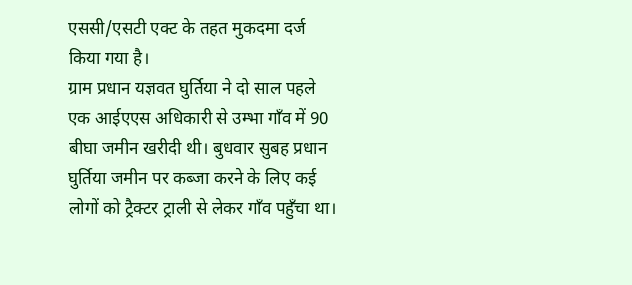एससी/एसटी एक्ट के तहत मुकदमा दर्ज किया गया है।
ग्राम प्रधान यज्ञवत घुर्तिया ने दो साल पहले एक आईएएस अधिकारी से उम्भा गाँव में 90 बीघा जमीन खरीदी थी। बुधवार सुबह प्रधान घुर्तिया जमीन पर कब्जा करने के लिए कई लोगों को ट्रैक्टर ट्राली से लेकर गाँव पहुँचा था।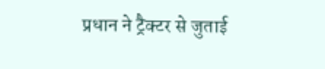प्रधान ने ट्रैक्टर से जुताई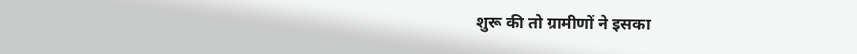शुरू की तो ग्रामीणों ने इसका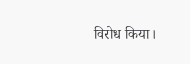विरोध किया।